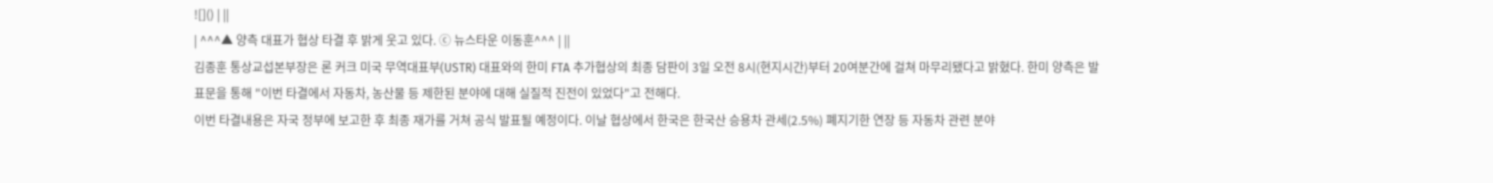![]() | ||
| ^^^▲ 양측 대표가 협상 타결 후 밝게 웃고 있다. ⓒ 뉴스타운 이동훈^^^ | ||
김종훈 통상교섭본부장은 론 커크 미국 무역대표부(USTR) 대표와의 한미 FTA 추가협상의 최종 담판이 3일 오전 8시(현지시간)부터 20여분간에 걸쳐 마무리됐다고 밝혔다. 한미 양측은 발표문을 통해 "이번 타결에서 자동차, 농산물 등 제한된 분야에 대해 실질적 진전이 있었다"고 전해다.
이번 타결내용은 자국 정부에 보고한 후 최종 재가를 거쳐 공식 발표될 예정이다. 이날 협상에서 한국은 한국산 승용차 관세(2.5%) 폐지기한 연장 등 자동차 관련 분야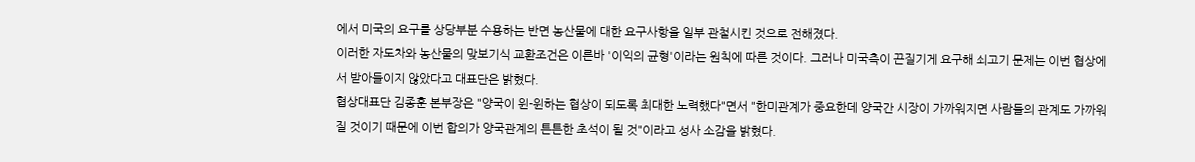에서 미국의 요구를 상당부분 수용하는 반면 농산물에 대한 요구사항을 일부 관철시킨 것으로 전해졌다.
이러한 자도차와 농산물의 맞보기식 교환조건은 이른바 '이익의 균형'이라는 원칙에 따른 것이다. 그러나 미국측이 끈질기게 요구해 쇠고기 문제는 이번 협상에서 받아들이지 않았다고 대표단은 밝혔다.
협상대표단 김종훈 본부장은 "양국이 윈-윈하는 협상이 되도록 최대한 노력했다"면서 "한미관계가 중요한데 양국간 시장이 가까워지면 사람들의 관계도 가까워 질 것이기 때문에 이번 합의가 양국관계의 튼튼한 초석이 될 것"이라고 성사 소감을 밝혔다.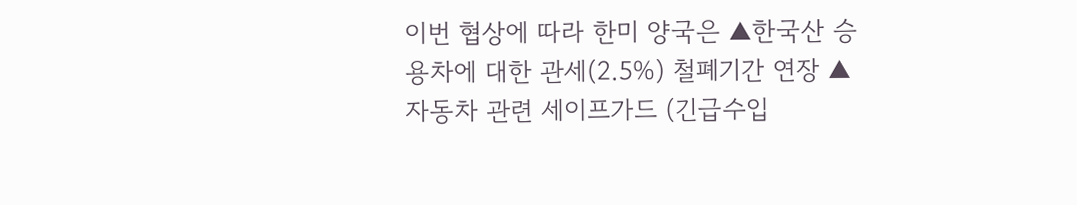이번 협상에 따라 한미 양국은 ▲한국산 승용차에 대한 관세(2.5%) 철폐기간 연장 ▲자동차 관련 세이프가드 (긴급수입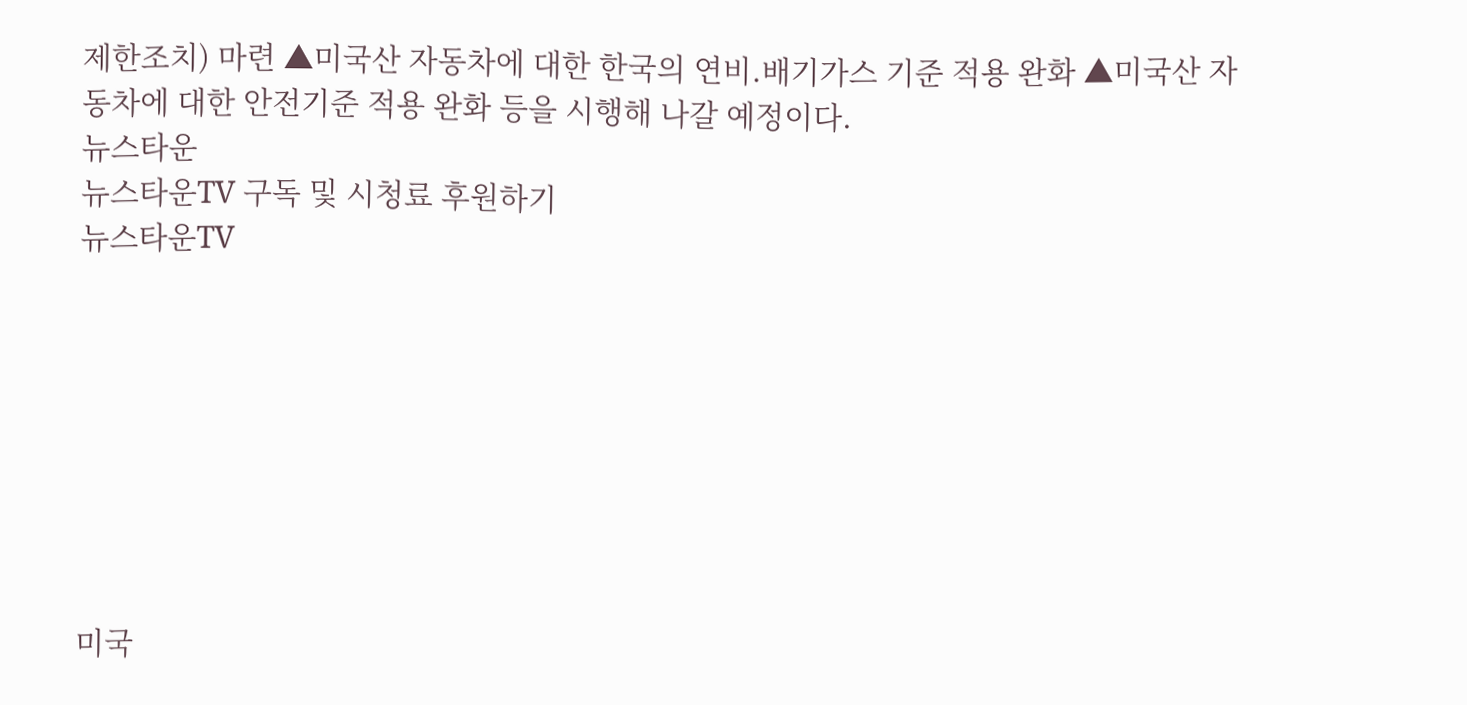제한조치) 마련 ▲미국산 자동차에 대한 한국의 연비.배기가스 기준 적용 완화 ▲미국산 자동차에 대한 안전기준 적용 완화 등을 시행해 나갈 예정이다.
뉴스타운
뉴스타운TV 구독 및 시청료 후원하기
뉴스타운TV








미국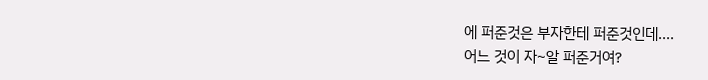에 퍼준것은 부자한테 퍼준것인데....
어느 것이 자~알 퍼준거여?